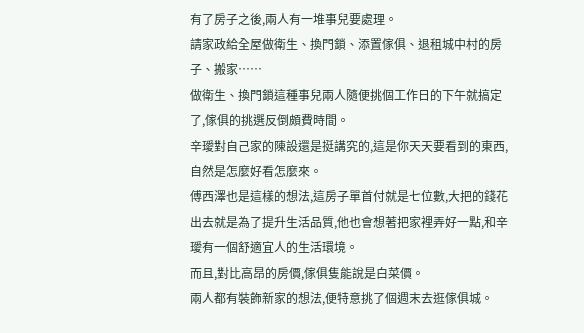有了房子之後,兩人有一堆事兒要處理。
請家政給全屋做衛生、換門鎖、添置傢俱、退租城中村的房子、搬家……
做衛生、換門鎖這種事兒兩人隨便挑個工作日的下午就搞定了,傢俱的挑選反倒頗費時間。
辛璦對自己家的陳設還是挺講究的,這是你天天要看到的東西,自然是怎麼好看怎麼來。
傅西澤也是這樣的想法,這房子單首付就是七位數,大把的錢花出去就是為了提升生活品質,他也會想著把家裡弄好一點,和辛璦有一個舒適宜人的生活環境。
而且,對比高昂的房價,傢俱隻能說是白菜價。
兩人都有裝飾新家的想法,便特意挑了個週末去逛傢俱城。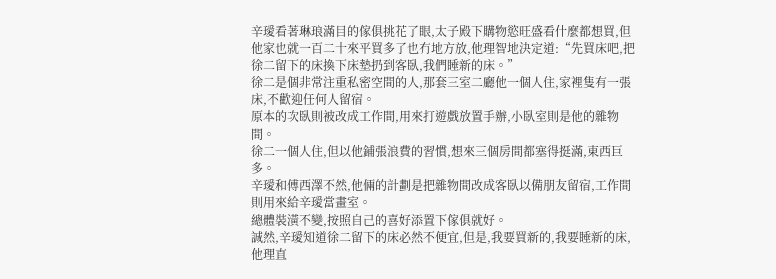辛璦看著琳琅滿目的傢俱挑花了眼,太子殿下購物慾旺盛看什麼都想買,但他家也就一百二十來平買多了也冇地方放,他理智地決定道:“先買床吧,把徐二留下的床換下床墊扔到客臥,我們睡新的床。”
徐二是個非常注重私密空間的人,那套三室二廳他一個人住,家裡隻有一張床,不歡迎任何人留宿。
原本的次臥則被改成工作間,用來打遊戲放置手辦,小臥室則是他的雜物間。
徐二一個人住,但以他鋪張浪費的習慣,想來三個房間都塞得挺滿,東西巨多。
辛璦和傅西澤不然,他倆的計劃是把雜物間改成客臥以備朋友留宿,工作間則用來給辛璦當畫室。
總體裝潢不變,按照自己的喜好添置下傢俱就好。
誠然,辛璦知道徐二留下的床必然不便宜,但是,我要買新的,我要睡新的床,他理直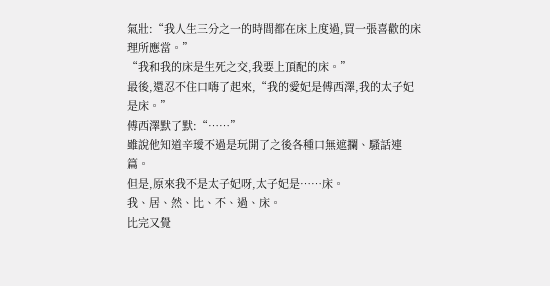氣壯:“我人生三分之一的時間都在床上度過,買一張喜歡的床理所應當。”
“我和我的床是生死之交,我要上頂配的床。”
最後,還忍不住口嗨了起來,“我的愛妃是傅西澤,我的太子妃是床。”
傅西澤默了默:“……”
雖說他知道辛璦不過是玩開了之後各種口無遮攔、騷話連篇。
但是,原來我不是太子妃呀,太子妃是……床。
我、居、然、比、不、過、床。
比完又覺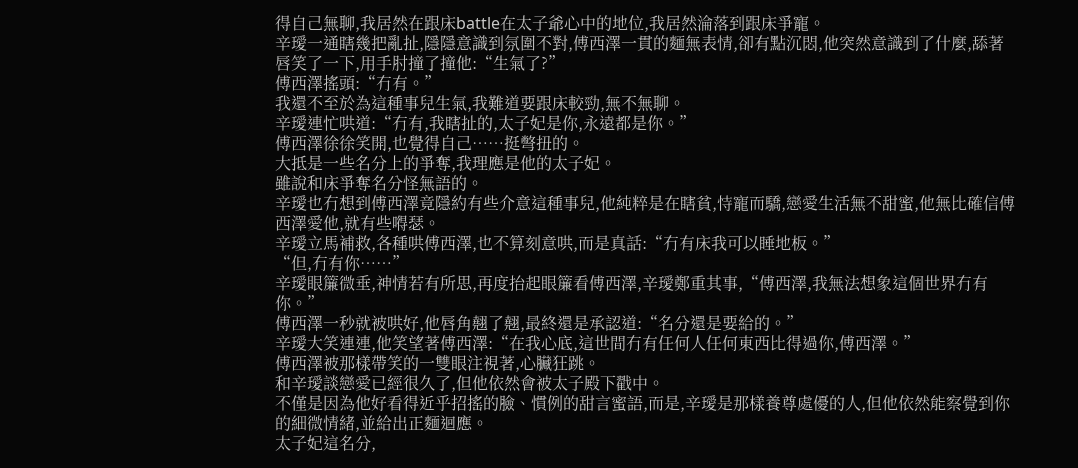得自己無聊,我居然在跟床battle在太子爺心中的地位,我居然淪落到跟床爭寵。
辛璦一通瞎幾把亂扯,隱隱意識到氛圍不對,傅西澤一貫的麵無表情,卻有點沉悶,他突然意識到了什麼,舔著唇笑了一下,用手肘撞了撞他:“生氣了?”
傅西澤搖頭:“冇有。”
我還不至於為這種事兒生氣,我難道要跟床較勁,無不無聊。
辛璦連忙哄道:“冇有,我瞎扯的,太子妃是你,永遠都是你。”
傅西澤徐徐笑開,也覺得自己……挺彆扭的。
大抵是一些名分上的爭奪,我理應是他的太子妃。
雖說和床爭奪名分怪無語的。
辛璦也冇想到傅西澤竟隱約有些介意這種事兒,他純粹是在瞎貧,恃寵而驕,戀愛生活無不甜蜜,他無比確信傅西澤愛他,就有些嘚瑟。
辛璦立馬補救,各種哄傅西澤,也不算刻意哄,而是真話:“冇有床我可以睡地板。”
“但,冇有你……”
辛璦眼簾微垂,神情若有所思,再度抬起眼簾看傅西澤,辛璦鄭重其事,“傅西澤,我無法想象這個世界冇有你。”
傅西澤一秒就被哄好,他唇角翹了翹,最終還是承認道:“名分還是要給的。”
辛璦大笑連連,他笑望著傅西澤:“在我心底,這世間冇有任何人任何東西比得過你,傅西澤。”
傅西澤被那樣帶笑的一雙眼注視著,心臟狂跳。
和辛璦談戀愛已經很久了,但他依然會被太子殿下戳中。
不僅是因為他好看得近乎招搖的臉、慣例的甜言蜜語,而是,辛璦是那樣養尊處優的人,但他依然能察覺到你的細微情緒,並給出正麵迴應。
太子妃這名分,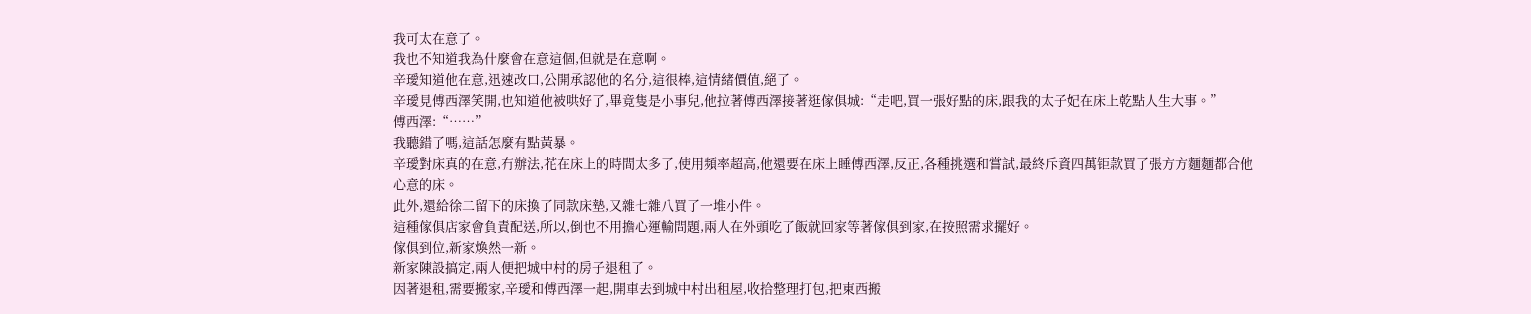我可太在意了。
我也不知道我為什麼會在意這個,但就是在意啊。
辛璦知道他在意,迅速改口,公開承認他的名分,這很棒,這情緒價值,絕了。
辛璦見傅西澤笑開,也知道他被哄好了,畢竟隻是小事兒,他拉著傅西澤接著逛傢俱城:“走吧,買一張好點的床,跟我的太子妃在床上乾點人生大事。”
傅西澤:“……”
我聽錯了嗎,這話怎麼有點黃暴。
辛璦對床真的在意,冇辦法,花在床上的時間太多了,使用頻率超高,他還要在床上睡傅西澤,反正,各種挑選和嘗試,最終斥資四萬钜款買了張方方麵麵都合他心意的床。
此外,還給徐二留下的床換了同款床墊,又雜七雜八買了一堆小件。
這種傢俱店家會負責配送,所以,倒也不用擔心運輸問題,兩人在外頭吃了飯就回家等著傢俱到家,在按照需求擺好。
傢俱到位,新家煥然一新。
新家陳設搞定,兩人便把城中村的房子退租了。
因著退租,需要搬家,辛璦和傅西澤一起,開車去到城中村出租屋,收拾整理打包,把東西搬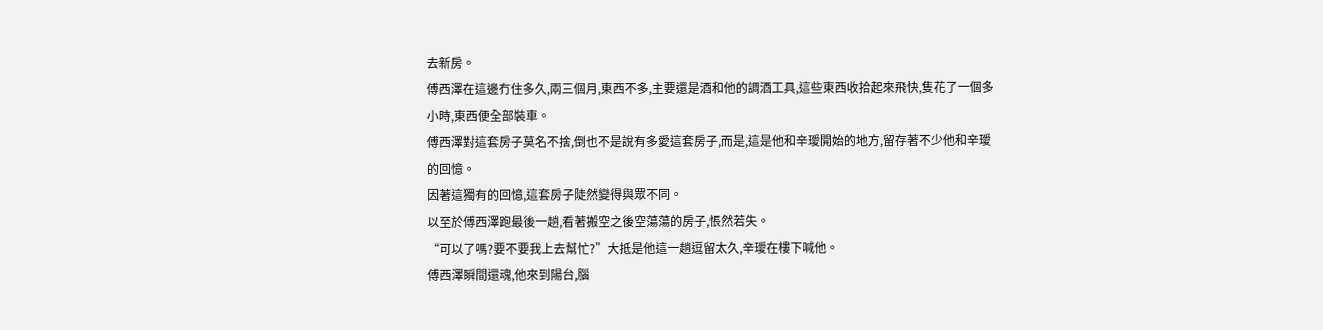去新房。
傅西澤在這邊冇住多久,兩三個月,東西不多,主要還是酒和他的調酒工具,這些東西收拾起來飛快,隻花了一個多小時,東西便全部裝車。
傅西澤對這套房子莫名不捨,倒也不是說有多愛這套房子,而是,這是他和辛璦開始的地方,留存著不少他和辛璦的回憶。
因著這獨有的回憶,這套房子陡然變得與眾不同。
以至於傅西澤跑最後一趟,看著搬空之後空蕩蕩的房子,悵然若失。
“可以了嗎?要不要我上去幫忙?”大抵是他這一趟逗留太久,辛璦在樓下喊他。
傅西澤瞬間還魂,他來到陽台,腦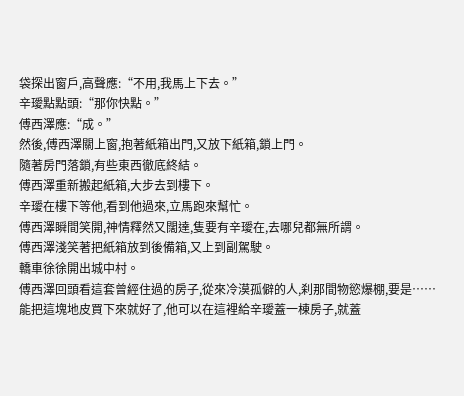袋探出窗戶,高聲應:“不用,我馬上下去。”
辛璦點點頭:“那你快點。”
傅西澤應:“成。”
然後,傅西澤關上窗,抱著紙箱出門,又放下紙箱,鎖上門。
隨著房門落鎖,有些東西徹底終結。
傅西澤重新搬起紙箱,大步去到樓下。
辛璦在樓下等他,看到他過來,立馬跑來幫忙。
傅西澤瞬間笑開,神情釋然又闊達,隻要有辛璦在,去哪兒都無所謂。
傅西澤淺笑著把紙箱放到後備箱,又上到副駕駛。
轎車徐徐開出城中村。
傅西澤回頭看這套曾經住過的房子,從來冷漠孤僻的人,刹那間物慾爆棚,要是……能把這塊地皮買下來就好了,他可以在這裡給辛璦蓋一棟房子,就蓋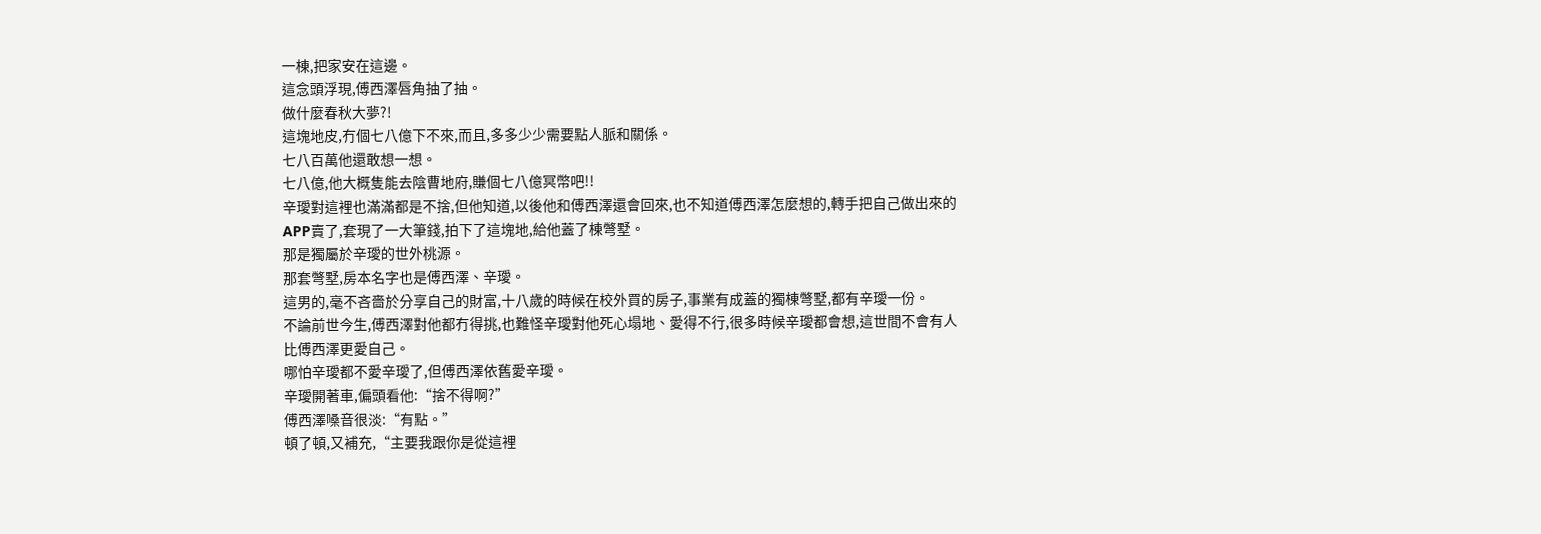一棟,把家安在這邊。
這念頭浮現,傅西澤唇角抽了抽。
做什麼春秋大夢?!
這塊地皮,冇個七八億下不來,而且,多多少少需要點人脈和關係。
七八百萬他還敢想一想。
七八億,他大概隻能去陰曹地府,賺個七八億冥幣吧!!
辛璦對這裡也滿滿都是不捨,但他知道,以後他和傅西澤還會回來,也不知道傅西澤怎麼想的,轉手把自己做出來的APP賣了,套現了一大筆錢,拍下了這塊地,給他蓋了棟彆墅。
那是獨屬於辛璦的世外桃源。
那套彆墅,房本名字也是傅西澤、辛璦。
這男的,毫不吝嗇於分享自己的財富,十八歲的時候在校外買的房子,事業有成蓋的獨棟彆墅,都有辛璦一份。
不論前世今生,傅西澤對他都冇得挑,也難怪辛璦對他死心塌地、愛得不行,很多時候辛璦都會想,這世間不會有人比傅西澤更愛自己。
哪怕辛璦都不愛辛璦了,但傅西澤依舊愛辛璦。
辛璦開著車,偏頭看他:“捨不得啊?”
傅西澤嗓音很淡:“有點。”
頓了頓,又補充,“主要我跟你是從這裡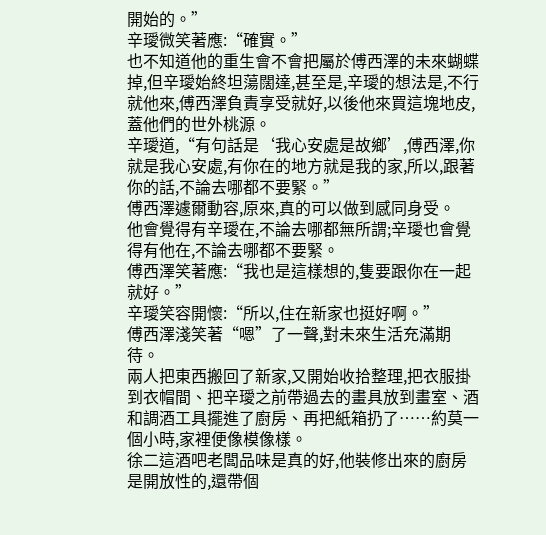開始的。”
辛璦微笑著應:“確實。”
也不知道他的重生會不會把屬於傅西澤的未來蝴蝶掉,但辛璦始終坦蕩闊達,甚至是,辛璦的想法是,不行就他來,傅西澤負責享受就好,以後他來買這塊地皮,蓋他們的世外桃源。
辛璦道,“有句話是‘我心安處是故鄉’,傅西澤,你就是我心安處,有你在的地方就是我的家,所以,跟著你的話,不論去哪都不要緊。”
傅西澤遽爾動容,原來,真的可以做到感同身受。
他會覺得有辛璦在,不論去哪都無所謂;辛璦也會覺得有他在,不論去哪都不要緊。
傅西澤笑著應:“我也是這樣想的,隻要跟你在一起就好。”
辛璦笑容開懷:“所以,住在新家也挺好啊。”
傅西澤淺笑著“嗯”了一聲,對未來生活充滿期待。
兩人把東西搬回了新家,又開始收拾整理,把衣服掛到衣帽間、把辛璦之前帶過去的畫具放到畫室、酒和調酒工具擺進了廚房、再把紙箱扔了……約莫一個小時,家裡便像模像樣。
徐二這酒吧老闆品味是真的好,他裝修出來的廚房是開放性的,還帶個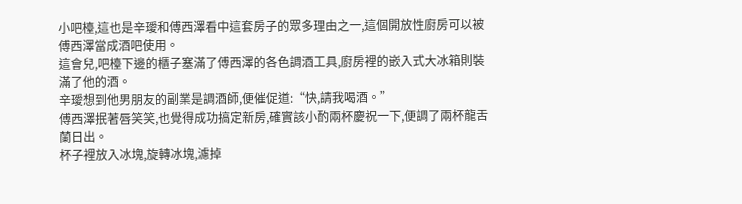小吧檯,這也是辛璦和傅西澤看中這套房子的眾多理由之一,這個開放性廚房可以被傅西澤當成酒吧使用。
這會兒,吧檯下邊的櫃子塞滿了傅西澤的各色調酒工具,廚房裡的嵌入式大冰箱則裝滿了他的酒。
辛璦想到他男朋友的副業是調酒師,便催促道:“快,請我喝酒。”
傅西澤抿著唇笑笑,也覺得成功搞定新房,確實該小酌兩杯慶祝一下,便調了兩杯龍舌蘭日出。
杯子裡放入冰塊,旋轉冰塊,濾掉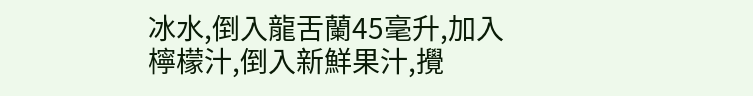冰水,倒入龍舌蘭45毫升,加入檸檬汁,倒入新鮮果汁,攪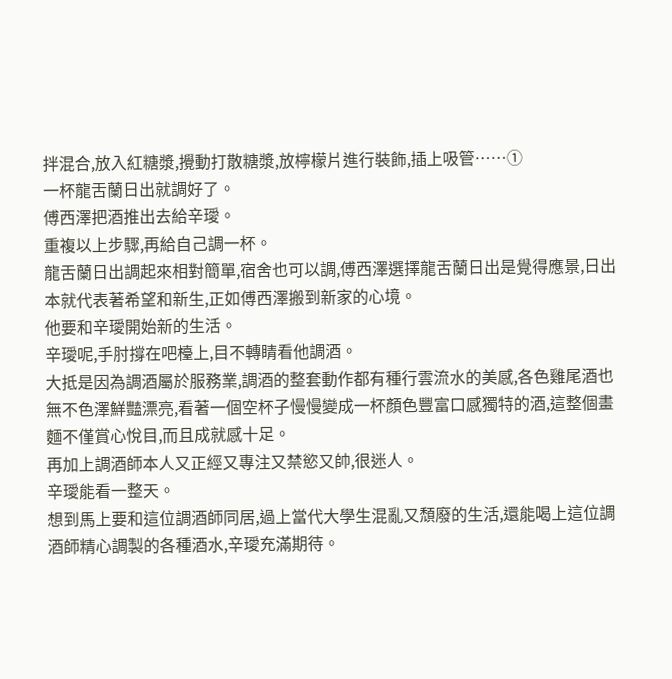拌混合,放入紅糖漿,攪動打散糖漿,放檸檬片進行裝飾,插上吸管……①
一杯龍舌蘭日出就調好了。
傅西澤把酒推出去給辛璦。
重複以上步驟,再給自己調一杯。
龍舌蘭日出調起來相對簡單,宿舍也可以調,傅西澤選擇龍舌蘭日出是覺得應景,日出本就代表著希望和新生,正如傅西澤搬到新家的心境。
他要和辛璦開始新的生活。
辛璦呢,手肘撐在吧檯上,目不轉睛看他調酒。
大抵是因為調酒屬於服務業,調酒的整套動作都有種行雲流水的美感,各色雞尾酒也無不色澤鮮豔漂亮,看著一個空杯子慢慢變成一杯顏色豐富口感獨特的酒,這整個畫麵不僅賞心悅目,而且成就感十足。
再加上調酒師本人又正經又專注又禁慾又帥,很迷人。
辛璦能看一整天。
想到馬上要和這位調酒師同居,過上當代大學生混亂又頹廢的生活,還能喝上這位調酒師精心調製的各種酒水,辛璦充滿期待。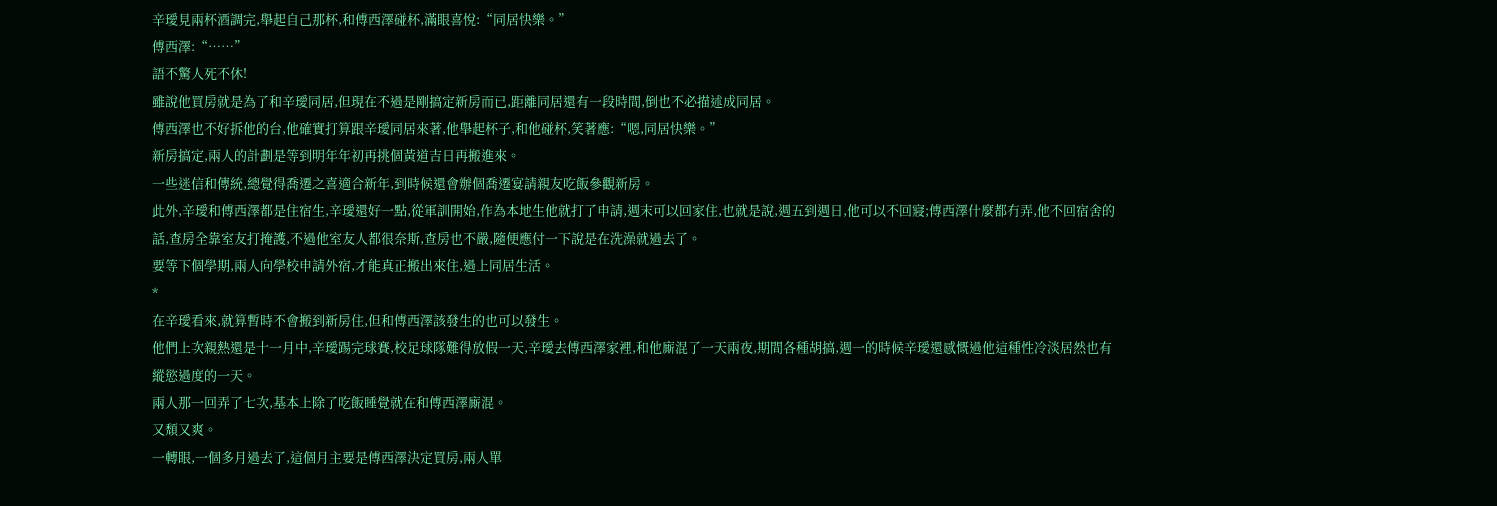辛璦見兩杯酒調完,舉起自己那杯,和傅西澤碰杯,滿眼喜悅:“同居快樂。”
傅西澤:“……”
語不驚人死不休!
雖說他買房就是為了和辛璦同居,但現在不過是剛搞定新房而已,距離同居還有一段時間,倒也不必描述成同居。
傅西澤也不好拆他的台,他確實打算跟辛璦同居來著,他舉起杯子,和他碰杯,笑著應:“嗯,同居快樂。”
新房搞定,兩人的計劃是等到明年年初再挑個黃道吉日再搬進來。
一些迷信和傳統,總覺得喬遷之喜適合新年,到時候還會辦個喬遷宴請親友吃飯參觀新房。
此外,辛璦和傅西澤都是住宿生,辛璦還好一點,從軍訓開始,作為本地生他就打了申請,週末可以回家住,也就是說,週五到週日,他可以不回寢;傅西澤什麼都冇弄,他不回宿舍的話,查房全靠室友打掩護,不過他室友人都很奈斯,查房也不嚴,隨便應付一下說是在洗澡就過去了。
要等下個學期,兩人向學校申請外宿,才能真正搬出來住,過上同居生活。
*
在辛璦看來,就算暫時不會搬到新房住,但和傅西澤該發生的也可以發生。
他們上次親熱還是十一月中,辛璦踢完球賽,校足球隊難得放假一天,辛璦去傅西澤家裡,和他廝混了一天兩夜,期間各種胡搞,週一的時候辛璦還感慨過他這種性冷淡居然也有縱慾過度的一天。
兩人那一回弄了七次,基本上除了吃飯睡覺就在和傅西澤廝混。
又頹又爽。
一轉眼,一個多月過去了,這個月主要是傅西澤決定買房,兩人單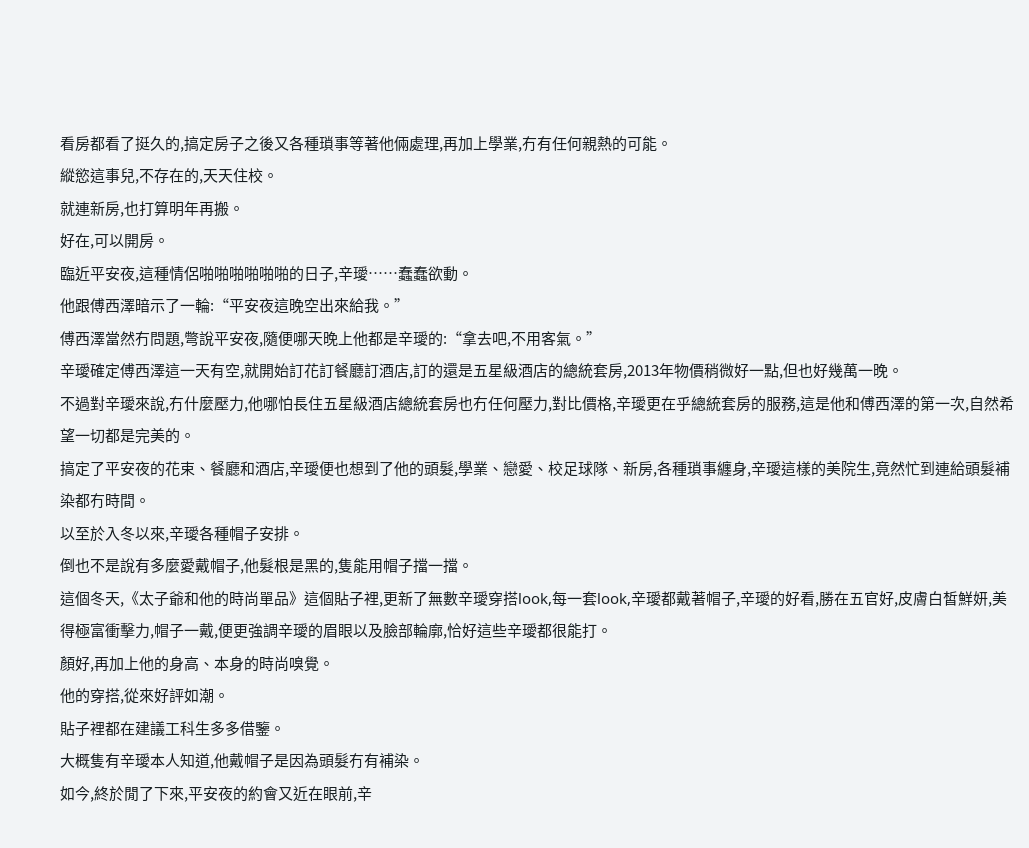看房都看了挺久的,搞定房子之後又各種瑣事等著他倆處理,再加上學業,冇有任何親熱的可能。
縱慾這事兒,不存在的,天天住校。
就連新房,也打算明年再搬。
好在,可以開房。
臨近平安夜,這種情侶啪啪啪啪啪啪的日子,辛璦……蠢蠢欲動。
他跟傅西澤暗示了一輪:“平安夜這晚空出來給我。”
傅西澤當然冇問題,彆說平安夜,隨便哪天晚上他都是辛璦的:“拿去吧,不用客氣。”
辛璦確定傅西澤這一天有空,就開始訂花訂餐廳訂酒店,訂的還是五星級酒店的總統套房,2013年物價稍微好一點,但也好幾萬一晚。
不過對辛璦來說,冇什麼壓力,他哪怕長住五星級酒店總統套房也冇任何壓力,對比價格,辛璦更在乎總統套房的服務,這是他和傅西澤的第一次,自然希望一切都是完美的。
搞定了平安夜的花束、餐廳和酒店,辛璦便也想到了他的頭髮,學業、戀愛、校足球隊、新房,各種瑣事纏身,辛璦這樣的美院生,竟然忙到連給頭髮補染都冇時間。
以至於入冬以來,辛璦各種帽子安排。
倒也不是說有多麼愛戴帽子,他髮根是黑的,隻能用帽子擋一擋。
這個冬天,《太子爺和他的時尚單品》這個貼子裡,更新了無數辛璦穿搭look,每一套look,辛璦都戴著帽子,辛璦的好看,勝在五官好,皮膚白皙鮮妍,美得極富衝擊力,帽子一戴,便更強調辛璦的眉眼以及臉部輪廓,恰好這些辛璦都很能打。
顏好,再加上他的身高、本身的時尚嗅覺。
他的穿搭,從來好評如潮。
貼子裡都在建議工科生多多借鑒。
大概隻有辛璦本人知道,他戴帽子是因為頭髮冇有補染。
如今,終於閒了下來,平安夜的約會又近在眼前,辛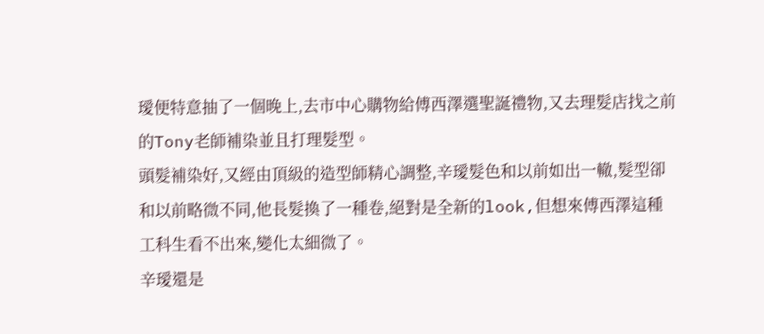璦便特意抽了一個晚上,去市中心購物給傅西澤選聖誕禮物,又去理髮店找之前的Tony老師補染並且打理髮型。
頭髮補染好,又經由頂級的造型師精心調整,辛璦髮色和以前如出一轍,髮型卻和以前略微不同,他長髮換了一種卷,絕對是全新的look,但想來傅西澤這種工科生看不出來,變化太細微了。
辛璦還是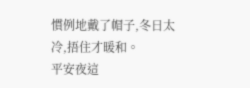慣例地戴了帽子,冬日太冷,捂住才暖和。
平安夜這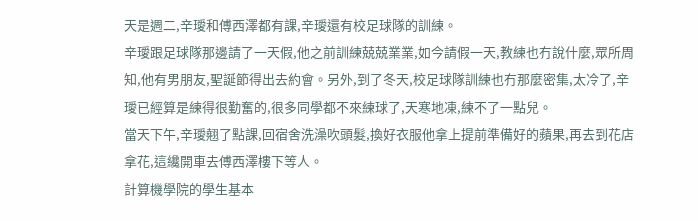天是週二,辛璦和傅西澤都有課,辛璦還有校足球隊的訓練。
辛璦跟足球隊那邊請了一天假,他之前訓練兢兢業業,如今請假一天,教練也冇說什麼,眾所周知,他有男朋友,聖誕節得出去約會。另外,到了冬天,校足球隊訓練也冇那麼密集,太冷了,辛璦已經算是練得很勤奮的,很多同學都不來練球了,天寒地凍,練不了一點兒。
當天下午,辛璦翹了點課,回宿舍洗澡吹頭髮,換好衣服他拿上提前準備好的蘋果,再去到花店拿花,這纔開車去傅西澤樓下等人。
計算機學院的學生基本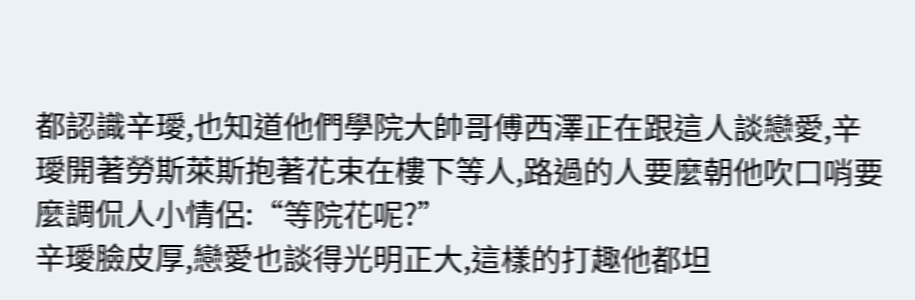都認識辛璦,也知道他們學院大帥哥傅西澤正在跟這人談戀愛,辛璦開著勞斯萊斯抱著花束在樓下等人,路過的人要麼朝他吹口哨要麼調侃人小情侶:“等院花呢?”
辛璦臉皮厚,戀愛也談得光明正大,這樣的打趣他都坦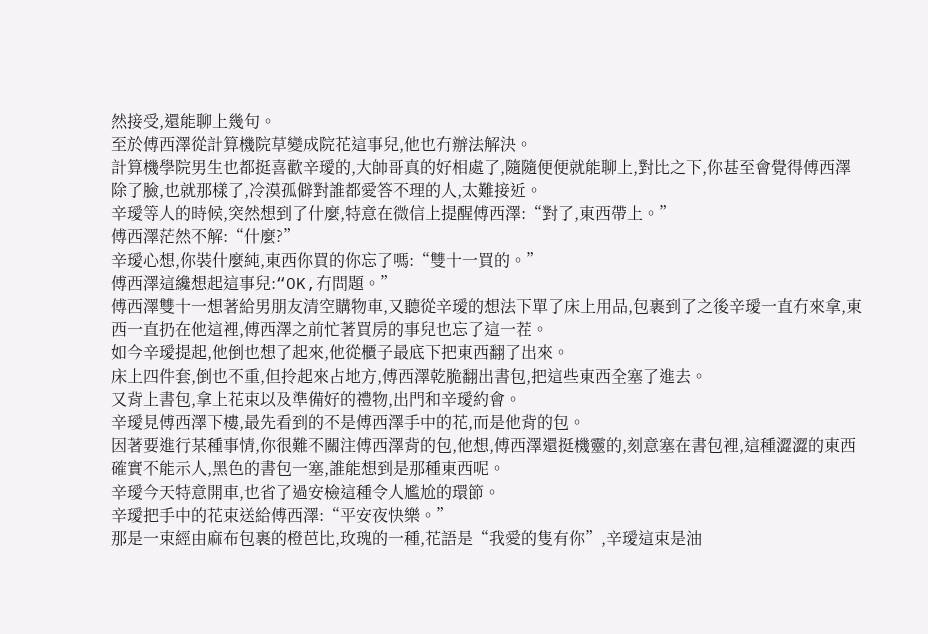然接受,還能聊上幾句。
至於傅西澤從計算機院草變成院花這事兒,他也冇辦法解決。
計算機學院男生也都挺喜歡辛璦的,大帥哥真的好相處了,隨隨便便就能聊上,對比之下,你甚至會覺得傅西澤除了臉,也就那樣了,冷漠孤僻對誰都愛答不理的人,太難接近。
辛璦等人的時候,突然想到了什麼,特意在微信上提醒傅西澤:“對了,東西帶上。”
傅西澤茫然不解:“什麼?”
辛璦心想,你裝什麼純,東西你買的你忘了嗎:“雙十一買的。”
傅西澤這纔想起這事兒:“OK,冇問題。”
傅西澤雙十一想著給男朋友清空購物車,又聽從辛璦的想法下單了床上用品,包裹到了之後辛璦一直冇來拿,東西一直扔在他這裡,傅西澤之前忙著買房的事兒也忘了這一茬。
如今辛璦提起,他倒也想了起來,他從櫃子最底下把東西翻了出來。
床上四件套,倒也不重,但拎起來占地方,傅西澤乾脆翻出書包,把這些東西全塞了進去。
又背上書包,拿上花束以及準備好的禮物,出門和辛璦約會。
辛璦見傅西澤下樓,最先看到的不是傅西澤手中的花,而是他背的包。
因著要進行某種事情,你很難不關注傅西澤背的包,他想,傅西澤還挺機靈的,刻意塞在書包裡,這種澀澀的東西確實不能示人,黑色的書包一塞,誰能想到是那種東西呢。
辛璦今天特意開車,也省了過安檢這種令人尷尬的環節。
辛璦把手中的花束送給傅西澤:“平安夜快樂。”
那是一束經由麻布包裹的橙芭比,玫瑰的一種,花語是“我愛的隻有你”,辛璦這束是油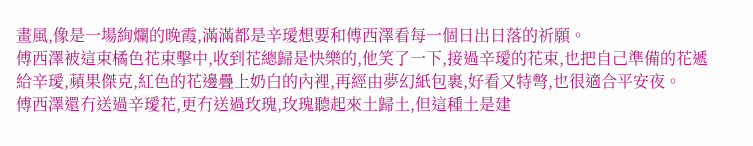畫風,像是一場絢爛的晚霞,滿滿都是辛璦想要和傅西澤看每一個日出日落的祈願。
傅西澤被這束橘色花束擊中,收到花總歸是快樂的,他笑了一下,接過辛璦的花束,也把自己準備的花遞給辛璦,蘋果傑克,紅色的花邊疊上奶白的內裡,再經由夢幻紙包裹,好看又特彆,也很適合平安夜。
傅西澤還冇送過辛璦花,更冇送過玫瑰,玫瑰聽起來土歸土,但這種土是建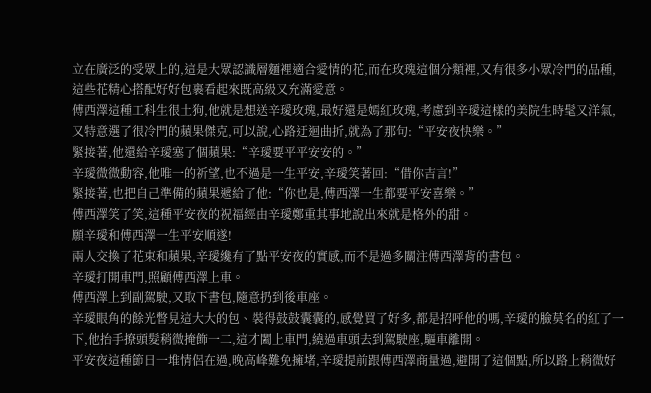立在廣泛的受眾上的,這是大眾認識層麵裡適合愛情的花,而在玫瑰這個分類裡,又有很多小眾冷門的品種,這些花精心搭配好好包裹看起來既高級又充滿愛意。
傅西澤這種工科生很土狗,他就是想送辛璦玫瑰,最好還是嫣紅玫瑰,考慮到辛璦這樣的美院生時髦又洋氣,又特意選了很冷門的蘋果傑克,可以說,心路迂迴曲折,就為了那句:“平安夜快樂。”
緊接著,他還給辛璦塞了個蘋果:“辛璦要平平安安的。”
辛璦微微動容,他唯一的祈望,也不過是一生平安,辛璦笑著回:“借你吉言!”
緊接著,也把自己準備的蘋果遞給了他:“你也是,傅西澤一生都要平安喜樂。”
傅西澤笑了笑,這種平安夜的祝福經由辛璦鄭重其事地說出來就是格外的甜。
願辛璦和傅西澤一生平安順遂!
兩人交換了花束和蘋果,辛璦纔有了點平安夜的實感,而不是過多關注傅西澤背的書包。
辛璦打開車門,照顧傅西澤上車。
傅西澤上到副駕駛,又取下書包,隨意扔到後車座。
辛璦眼角的餘光瞥見這大大的包、裝得鼓鼓囊囊的,感覺買了好多,都是招呼他的嗎,辛璦的臉莫名的紅了一下,他抬手撩頭髮稍微掩飾一二,這才闔上車門,繞過車頭去到駕駛座,驅車離開。
平安夜這種節日一堆情侶在過,晚高峰難免擁堵,辛璦提前跟傅西澤商量過,避開了這個點,所以路上稍微好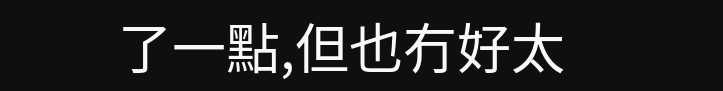了一點,但也冇好太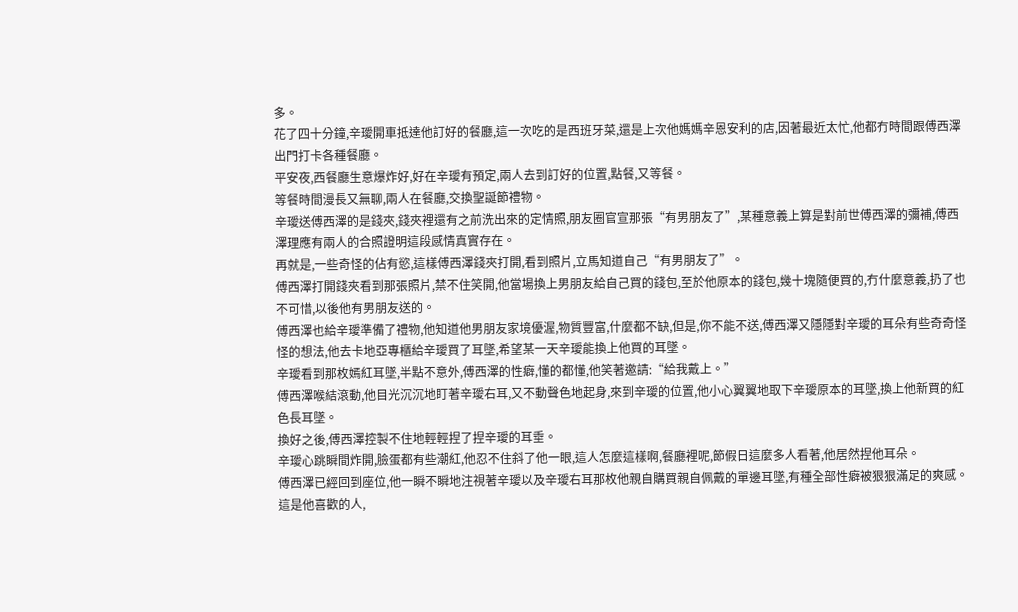多。
花了四十分鐘,辛璦開車抵達他訂好的餐廳,這一次吃的是西班牙菜,還是上次他媽媽辛恩安利的店,因著最近太忙,他都冇時間跟傅西澤出門打卡各種餐廳。
平安夜,西餐廳生意爆炸好,好在辛璦有預定,兩人去到訂好的位置,點餐,又等餐。
等餐時間漫長又無聊,兩人在餐廳,交換聖誕節禮物。
辛璦送傅西澤的是錢夾,錢夾裡還有之前洗出來的定情照,朋友圈官宣那張“有男朋友了”,某種意義上算是對前世傅西澤的彌補,傅西澤理應有兩人的合照證明這段感情真實存在。
再就是,一些奇怪的佔有慾,這樣傅西澤錢夾打開,看到照片,立馬知道自己“有男朋友了”。
傅西澤打開錢夾看到那張照片,禁不住笑開,他當場換上男朋友給自己買的錢包,至於他原本的錢包,幾十塊隨便買的,冇什麼意義,扔了也不可惜,以後他有男朋友送的。
傅西澤也給辛璦準備了禮物,他知道他男朋友家境優渥,物質豐富,什麼都不缺,但是,你不能不送,傅西澤又隱隱對辛璦的耳朵有些奇奇怪怪的想法,他去卡地亞專櫃給辛璦買了耳墜,希望某一天辛璦能換上他買的耳墜。
辛璦看到那枚嫣紅耳墜,半點不意外,傅西澤的性癖,懂的都懂,他笑著邀請:“給我戴上。”
傅西澤喉結滾動,他目光沉沉地盯著辛璦右耳,又不動聲色地起身,來到辛璦的位置,他小心翼翼地取下辛璦原本的耳墜,換上他新買的紅色長耳墜。
換好之後,傅西澤控製不住地輕輕捏了捏辛璦的耳垂。
辛璦心跳瞬間炸開,臉蛋都有些潮紅,他忍不住斜了他一眼,這人怎麼這樣啊,餐廳裡呢,節假日這麼多人看著,他居然捏他耳朵。
傅西澤已經回到座位,他一瞬不瞬地注視著辛璦以及辛璦右耳那枚他親自購買親自佩戴的單邊耳墜,有種全部性癖被狠狠滿足的爽感。
這是他喜歡的人,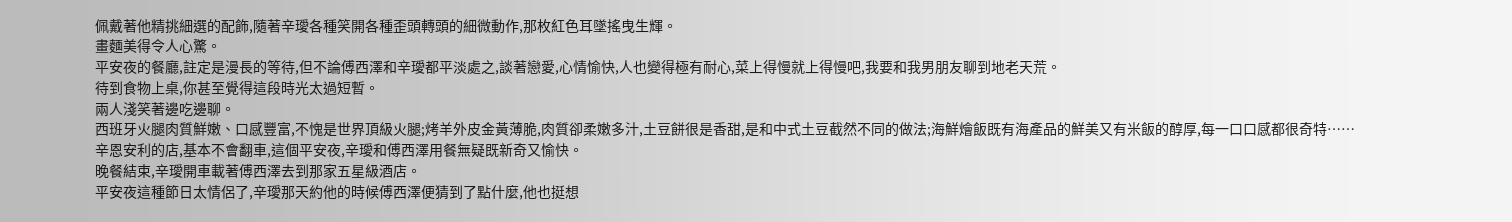佩戴著他精挑細選的配飾,隨著辛璦各種笑開各種歪頭轉頭的細微動作,那枚紅色耳墜搖曳生輝。
畫麵美得令人心驚。
平安夜的餐廳,註定是漫長的等待,但不論傅西澤和辛璦都平淡處之,談著戀愛,心情愉快,人也變得極有耐心,菜上得慢就上得慢吧,我要和我男朋友聊到地老天荒。
待到食物上桌,你甚至覺得這段時光太過短暫。
兩人淺笑著邊吃邊聊。
西班牙火腿肉質鮮嫩、口感豐富,不愧是世界頂級火腿;烤羊外皮金黃薄脆,肉質卻柔嫩多汁,土豆餅很是香甜,是和中式土豆截然不同的做法;海鮮燴飯既有海產品的鮮美又有米飯的醇厚,每一口口感都很奇特……
辛恩安利的店,基本不會翻車,這個平安夜,辛璦和傅西澤用餐無疑既新奇又愉快。
晚餐結束,辛璦開車載著傅西澤去到那家五星級酒店。
平安夜這種節日太情侶了,辛璦那天約他的時候傅西澤便猜到了點什麼,他也挺想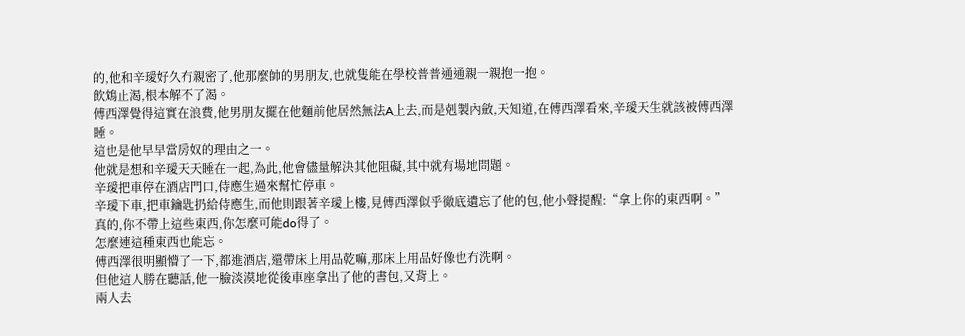的,他和辛璦好久冇親密了,他那麼帥的男朋友,也就隻能在學校普普通通親一親抱一抱。
飲鴆止渴,根本解不了渴。
傅西澤覺得這實在浪費,他男朋友擺在他麵前他居然無法A上去,而是剋製內斂,天知道,在傅西澤看來,辛璦天生就該被傅西澤睡。
這也是他早早當房奴的理由之一。
他就是想和辛璦天天睡在一起,為此,他會儘量解決其他阻礙,其中就有場地問題。
辛璦把車停在酒店門口,侍應生過來幫忙停車。
辛璦下車,把車鑰匙扔給侍應生,而他則跟著辛璦上樓,見傅西澤似乎徹底遺忘了他的包,他小聲提醒:“拿上你的東西啊。”
真的,你不帶上這些東西,你怎麼可能do得了。
怎麼連這種東西也能忘。
傅西澤很明顯懵了一下,都進酒店,還帶床上用品乾嘛,那床上用品好像也冇洗啊。
但他這人勝在聽話,他一臉淡漠地從後車座拿出了他的書包,又背上。
兩人去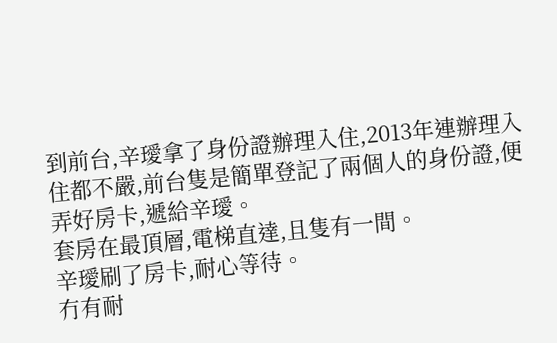到前台,辛璦拿了身份證辦理入住,2013年連辦理入住都不嚴,前台隻是簡單登記了兩個人的身份證,便弄好房卡,遞給辛璦。
套房在最頂層,電梯直達,且隻有一間。
辛璦刷了房卡,耐心等待。
冇有耐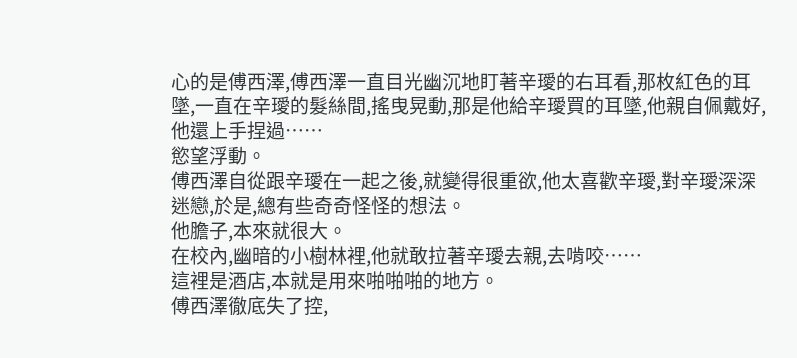心的是傅西澤,傅西澤一直目光幽沉地盯著辛璦的右耳看,那枚紅色的耳墜,一直在辛璦的髮絲間,搖曳晃動,那是他給辛璦買的耳墜,他親自佩戴好,他還上手捏過……
慾望浮動。
傅西澤自從跟辛璦在一起之後,就變得很重欲,他太喜歡辛璦,對辛璦深深迷戀,於是,總有些奇奇怪怪的想法。
他膽子,本來就很大。
在校內,幽暗的小樹林裡,他就敢拉著辛璦去親,去啃咬……
這裡是酒店,本就是用來啪啪啪的地方。
傅西澤徹底失了控,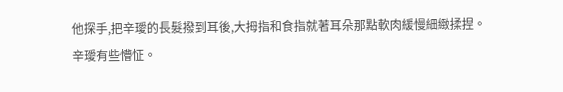他探手,把辛璦的長髮撥到耳後,大拇指和食指就著耳朵那點軟肉緩慢細緻揉捏。
辛璦有些懵怔。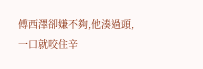傅西澤卻嫌不夠,他湊過頭,一口就咬住辛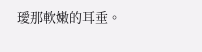璦那軟嫩的耳垂。